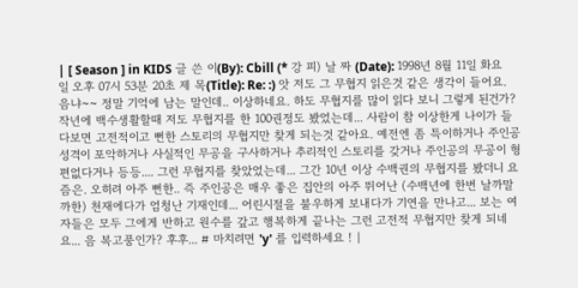| [ Season ] in KIDS 글 쓴 이(By): Cbill (* 강 피) 날 짜 (Date): 1998년 8월 11일 화요일 오후 07시 53분 20초 제 목(Title): Re: :) 앗 저도 그 무협지 읽은것 같은 생각이 들어요. 음냐~~ 정말 기억에 남는 말인데.. 이상하네요. 하도 무협지를 많이 읽다 보니 그렇게 된건가? 작년에 백수생활할때 저도 무협지를 한 100권정도 봤었는데... 사람이 참 이상한게 나이가 들다보면 고전적이고 뻔한 스토리의 무협지만 찾게 되는것 같아요. 예전엔 좀 특이하거나 주인공 성격이 포악하거나 사실적인 무공을 구사하거나 추리적인 스토리를 갖거나 주인공의 무공이 형편없다거나 등등.... 그런 무협지를 찾았었는데... 그간 10년 이상 수백권의 무협지를 봤더니 요즘은. 오히려 아주 뻔한.. 즉 주인공은 매우 좋은 집안의 아주 뛰어난 (수백년에 한번 날까말까한) 천재에다가 엄청난 기재인데... 어린시절을 불우하게 보내다가 기연을 만나고... 보는 여자들은 모두 그에게 반하고 원수를 갚고 행복하게 끝나는 그런 고전적 무협지만 찾게 되네요... 음 복고풍인가? 후후... # 마치려면 'y' 를 입력하세요 ! |